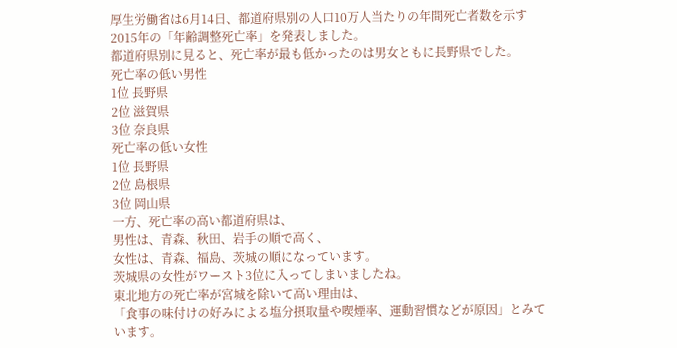厚生労働省は6月14日、都道府県別の人口10万人当たりの年間死亡者数を示す2015年の「年齢調整死亡率」を発表しました。
都道府県別に見ると、死亡率が最も低かったのは男女ともに長野県でした。
死亡率の低い男性
1位 長野県
2位 滋賀県
3位 奈良県
死亡率の低い女性
1位 長野県
2位 島根県
3位 岡山県
一方、死亡率の高い都道府県は、
男性は、青森、秋田、岩手の順で高く、
女性は、青森、福島、茨城の順になっています。
茨城県の女性がワースト3位に入ってしまいましたね。
東北地方の死亡率が宮城を除いて高い理由は、
「食事の味付けの好みによる塩分摂取量や喫煙率、運動習慣などが原因」とみています。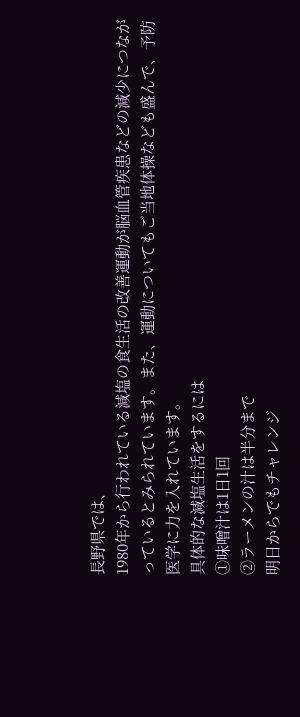長野県では、
1980年から行われている減塩の食生活の改善運動が脳血管疾患などの減少につながっているとみられています。また、運動についてもご当地体操なども盛んで、予防医学に力を入れています。
具体的な減塩生活をするには
①味噌汁は1日1回
②ラーメンの汁は半分まで
明日からでもチャレンジ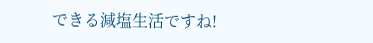できる減塩生活ですね!